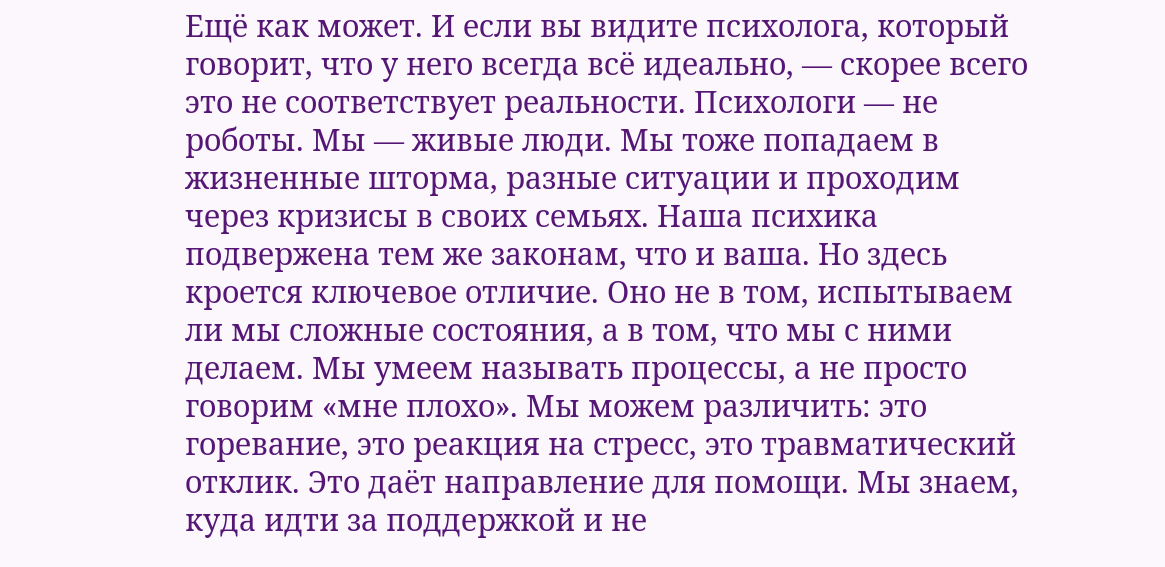Ещё как может. И если вы видите психолога, который говорит, что у него всегда всё идеально, — скорее всего это не соответствует реальности. Психологи — не роботы. Мы — живые люди. Мы тоже попадаем в жизненные шторма, разные ситуации и проходим через кризисы в своих семьях. Наша психика подвержена тем же законам, что и ваша. Но здесь кроется ключевое отличие. Оно не в том, испытываем ли мы сложные состояния, а в том, что мы с ними делаем. Мы умеем называть процессы, а не просто говорим «мне плохо». Мы можем различить: это горевание, это реакция на стресс, это травматический отклик. Это даёт направление для помощи. Мы знаем, куда идти за поддержкой и не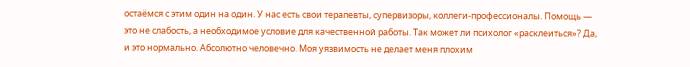остаёмся с этим один на один. У нас есть свои терапевты, супервизоры, коллеги-профессионалы. Помощь — это не слабость, а необходимое условие для качественной работы. Так может ли психолог «расклеиться»? Да, и это нормально. Абсолютно человечно. Моя уязвимость не делает меня плохим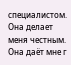специалистом. Она делает меня честным. Она даёт мне г